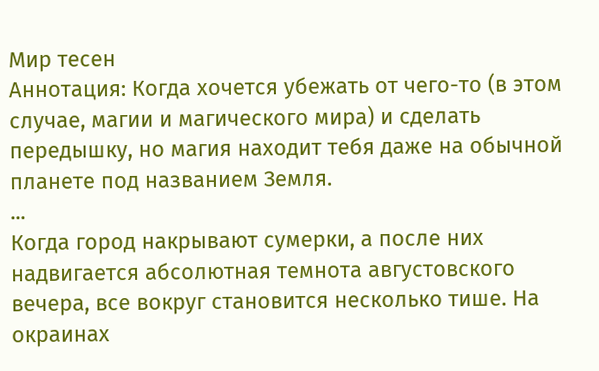Мир тесен
Аннотация: Когда хочется убежать от чего-то (в этом случае, магии и магического мира) и сделать передышку, но магия находит тебя даже на обычной планете под названием Земля.
...
Когда город накрывают сумерки, а после них надвигается абсолютная темнота августовского вечера, все вокруг становится несколько тише. На окраинах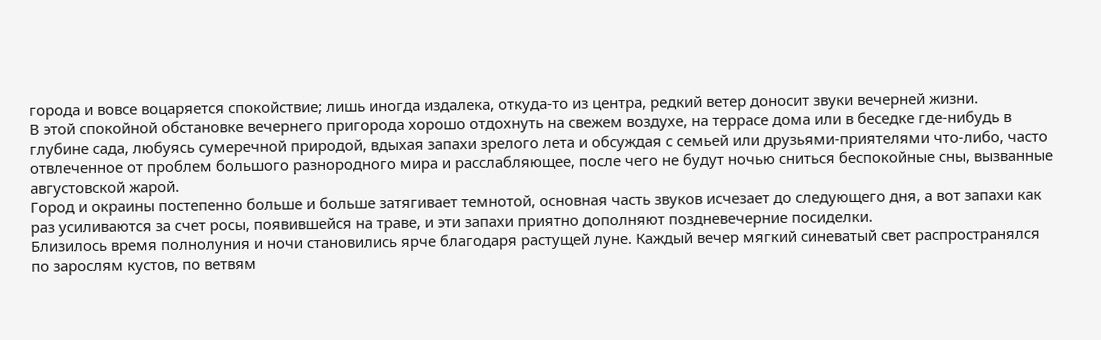города и вовсе воцаряется спокойствие; лишь иногда издалека, откуда-то из центра, редкий ветер доносит звуки вечерней жизни.
В этой спокойной обстановке вечернего пригорода хорошо отдохнуть на свежем воздухе, на террасе дома или в беседке где-нибудь в глубине сада, любуясь сумеречной природой, вдыхая запахи зрелого лета и обсуждая с семьей или друзьями-приятелями что-либо, часто отвлеченное от проблем большого разнородного мира и расслабляющее, после чего не будут ночью сниться беспокойные сны, вызванные августовской жарой.
Город и окраины постепенно больше и больше затягивает темнотой, основная часть звуков исчезает до следующего дня, а вот запахи как раз усиливаются за счет росы, появившейся на траве, и эти запахи приятно дополняют поздневечерние посиделки.
Близилось время полнолуния и ночи становились ярче благодаря растущей луне. Каждый вечер мягкий синеватый свет распространялся по зарослям кустов, по ветвям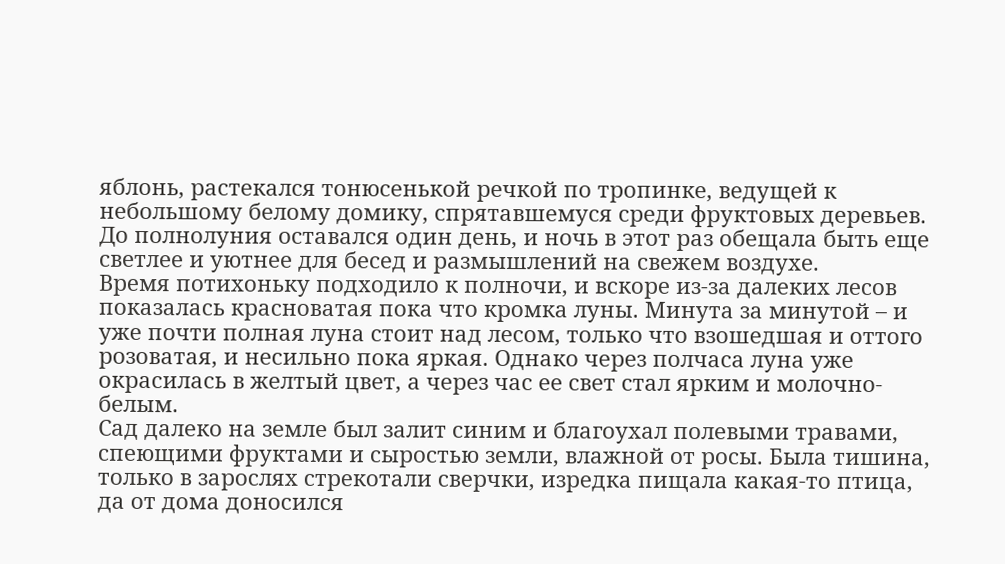яблонь, растекался тонюсенькой речкой по тропинке, ведущей к небольшому белому домику, спрятавшемуся среди фруктовых деревьев.
До полнолуния оставался один день, и ночь в этот раз обещала быть еще светлее и уютнее для бесед и размышлений на свежем воздухе.
Время потихоньку подходило к полночи, и вскоре из-за далеких лесов показалась красноватая пока что кромка луны. Минута за минутой – и уже почти полная луна стоит над лесом, только что взошедшая и оттого розоватая, и несильно пока яркая. Однако через полчаса луна уже окрасилась в желтый цвет, а через час ее свет стал ярким и молочно-белым.
Сад далеко на земле был залит синим и благоухал полевыми травами, спеющими фруктами и сыростью земли, влажной от росы. Была тишина, только в зарослях стрекотали сверчки, изредка пищала какая-то птица, да от дома доносился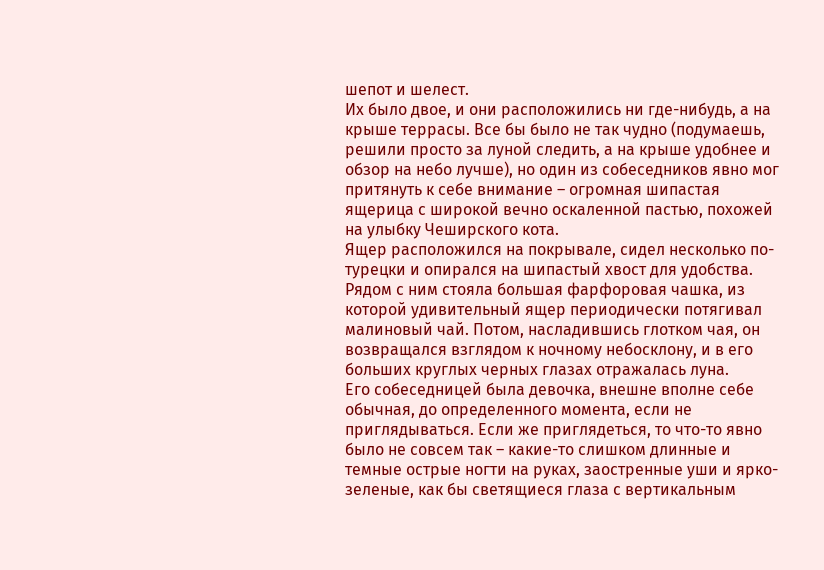шепот и шелест.
Их было двое, и они расположились ни где-нибудь, а на крыше террасы. Все бы было не так чудно (подумаешь, решили просто за луной следить, а на крыше удобнее и обзор на небо лучше), но один из собеседников явно мог притянуть к себе внимание – огромная шипастая ящерица с широкой вечно оскаленной пастью, похожей на улыбку Чеширского кота.
Ящер расположился на покрывале, сидел несколько по-турецки и опирался на шипастый хвост для удобства. Рядом с ним стояла большая фарфоровая чашка, из которой удивительный ящер периодически потягивал малиновый чай. Потом, насладившись глотком чая, он возвращался взглядом к ночному небосклону, и в его больших круглых черных глазах отражалась луна.
Его собеседницей была девочка, внешне вполне себе обычная, до определенного момента, если не приглядываться. Если же приглядеться, то что-то явно было не совсем так – какие-то слишком длинные и темные острые ногти на руках, заостренные уши и ярко-зеленые, как бы светящиеся глаза с вертикальным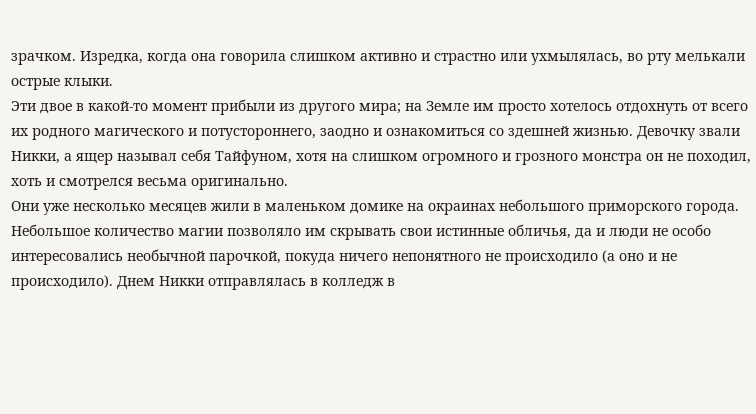зрачком. Изредка, когда она говорила слишком активно и страстно или ухмылялась, во рту мелькали острые клыки.
Эти двое в какой-то момент прибыли из другого мира; на Земле им просто хотелось отдохнуть от всего их родного магического и потустороннего, заодно и ознакомиться со здешней жизнью. Девочку звали Никки, а ящер называл себя Тайфуном, хотя на слишком огромного и грозного монстра он не походил, хоть и смотрелся весьма оригинально.
Они уже несколько месяцев жили в маленьком домике на окраинах небольшого приморского города. Небольшое количество магии позволяло им скрывать свои истинные обличья, да и люди не особо интересовались необычной парочкой, покуда ничего непонятного не происходило (а оно и не происходило). Днем Никки отправлялась в колледж в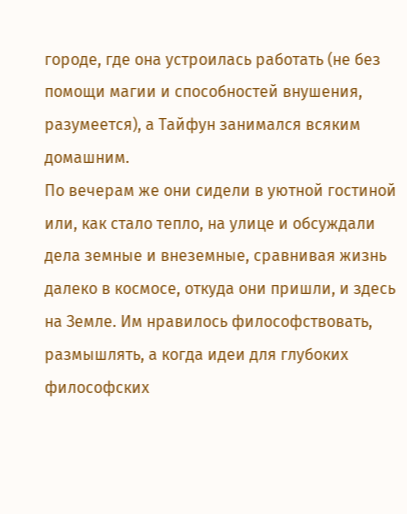городе, где она устроилась работать (не без помощи магии и способностей внушения, разумеется), а Тайфун занимался всяким домашним.
По вечерам же они сидели в уютной гостиной или, как стало тепло, на улице и обсуждали дела земные и внеземные, сравнивая жизнь далеко в космосе, откуда они пришли, и здесь на Земле. Им нравилось философствовать, размышлять, а когда идеи для глубоких философских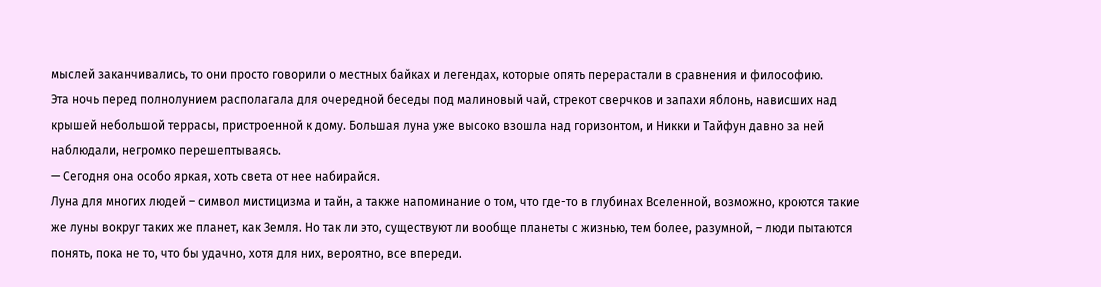мыслей заканчивались, то они просто говорили о местных байках и легендах, которые опять перерастали в сравнения и философию.
Эта ночь перед полнолунием располагала для очередной беседы под малиновый чай, стрекот сверчков и запахи яблонь, нависших над крышей небольшой террасы, пристроенной к дому. Большая луна уже высоко взошла над горизонтом, и Никки и Тайфун давно за ней наблюдали, негромко перешептываясь.
— Сегодня она особо яркая, хоть света от нее набирайся.
Луна для многих людей – символ мистицизма и тайн, а также напоминание о том, что где-то в глубинах Вселенной, возможно, кроются такие же луны вокруг таких же планет, как Земля. Но так ли это, существуют ли вообще планеты с жизнью, тем более, разумной, – люди пытаются понять, пока не то, что бы удачно, хотя для них, вероятно, все впереди.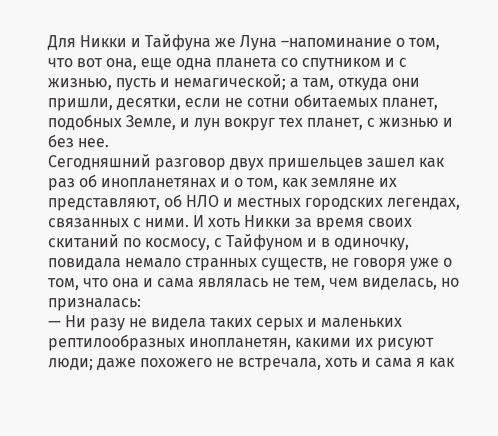Для Никки и Тайфуна же Луна –напоминание о том, что вот она, еще одна планета со спутником и с жизнью, пусть и немагической; а там, откуда они пришли, десятки, если не сотни обитаемых планет, подобных Земле, и лун вокруг тех планет, с жизнью и без нее.
Сегодняшний разговор двух пришельцев зашел как раз об инопланетянах и о том, как земляне их представляют, об НЛО и местных городских легендах, связанных с ними. И хоть Никки за время своих скитаний по космосу, с Тайфуном и в одиночку, повидала немало странных существ, не говоря уже о том, что она и сама являлась не тем, чем виделась, но призналась:
— Ни разу не видела таких серых и маленьких рептилообразных инопланетян, какими их рисуют люди; даже похожего не встречала, хоть и сама я как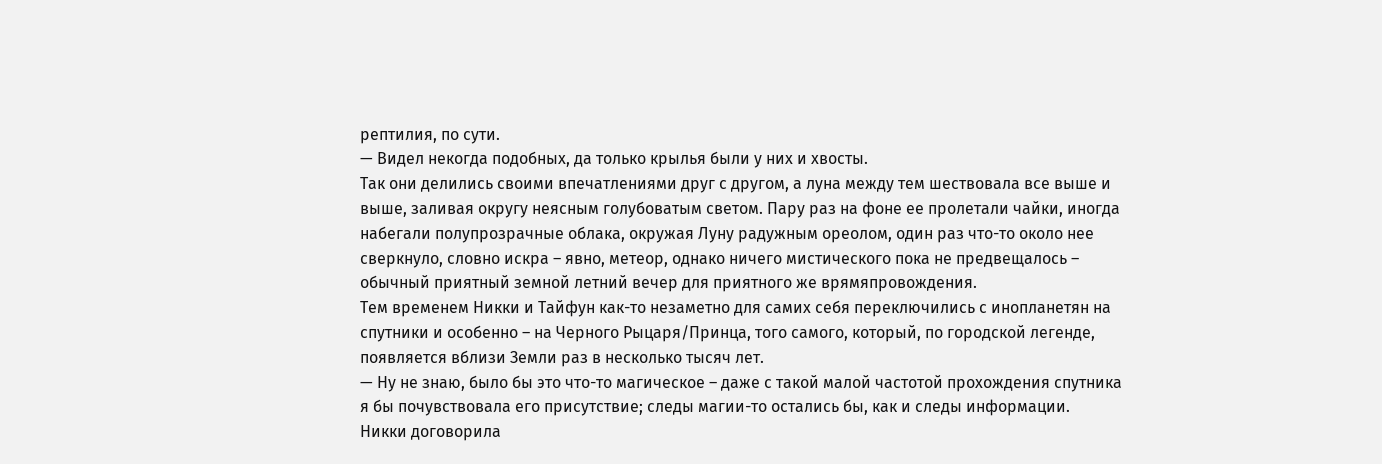рептилия, по сути.
— Видел некогда подобных, да только крылья были у них и хвосты.
Так они делились своими впечатлениями друг с другом, а луна между тем шествовала все выше и выше, заливая округу неясным голубоватым светом. Пару раз на фоне ее пролетали чайки, иногда набегали полупрозрачные облака, окружая Луну радужным ореолом, один раз что-то около нее сверкнуло, словно искра – явно, метеор, однако ничего мистического пока не предвещалось – обычный приятный земной летний вечер для приятного же врямяпровождения.
Тем временем Никки и Тайфун как-то незаметно для самих себя переключились с инопланетян на спутники и особенно – на Черного Рыцаря/Принца, того самого, который, по городской легенде, появляется вблизи Земли раз в несколько тысяч лет.
— Ну не знаю, было бы это что-то магическое – даже с такой малой частотой прохождения спутника я бы почувствовала его присутствие; следы магии-то остались бы, как и следы информации.
Никки договорила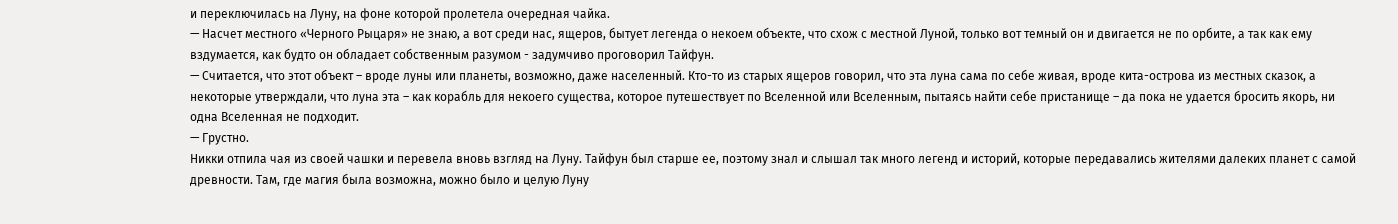и переключилась на Луну, на фоне которой пролетела очередная чайка.
— Насчет местного «Черного Рыцаря» не знаю, а вот среди нас, ящеров, бытует легенда о некоем объекте, что схож с местной Луной, только вот темный он и двигается не по орбите, а так как ему вздумается, как будто он обладает собственным разумом - задумчиво проговорил Тайфун.
— Считается, что этот объект – вроде луны или планеты, возможно, даже населенный. Кто-то из старых ящеров говорил, что эта луна сама по себе живая, вроде кита-острова из местных сказок, а некоторые утверждали, что луна эта – как корабль для некоего существа, которое путешествует по Вселенной или Вселенным, пытаясь найти себе пристанище – да пока не удается бросить якорь, ни одна Вселенная не подходит.
— Грустно.
Никки отпила чая из своей чашки и перевела вновь взгляд на Луну. Тайфун был старше ее, поэтому знал и слышал так много легенд и историй, которые передавались жителями далеких планет с самой древности. Там, где магия была возможна, можно было и целую Луну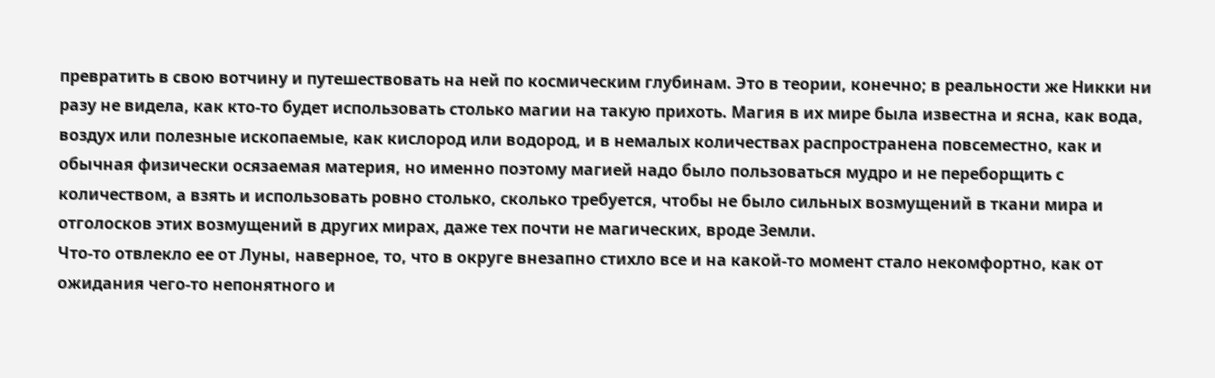превратить в свою вотчину и путешествовать на ней по космическим глубинам. Это в теории, конечно; в реальности же Никки ни разу не видела, как кто-то будет использовать столько магии на такую прихоть. Магия в их мире была известна и ясна, как вода, воздух или полезные ископаемые, как кислород или водород, и в немалых количествах распространена повсеместно, как и обычная физически осязаемая материя, но именно поэтому магией надо было пользоваться мудро и не переборщить с количеством, а взять и использовать ровно столько, сколько требуется, чтобы не было сильных возмущений в ткани мира и отголосков этих возмущений в других мирах, даже тех почти не магических, вроде Земли.
Что-то отвлекло ее от Луны, наверное, то, что в округе внезапно стихло все и на какой-то момент стало некомфортно, как от ожидания чего-то непонятного и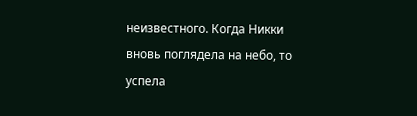неизвестного. Когда Никки вновь поглядела на небо, то успела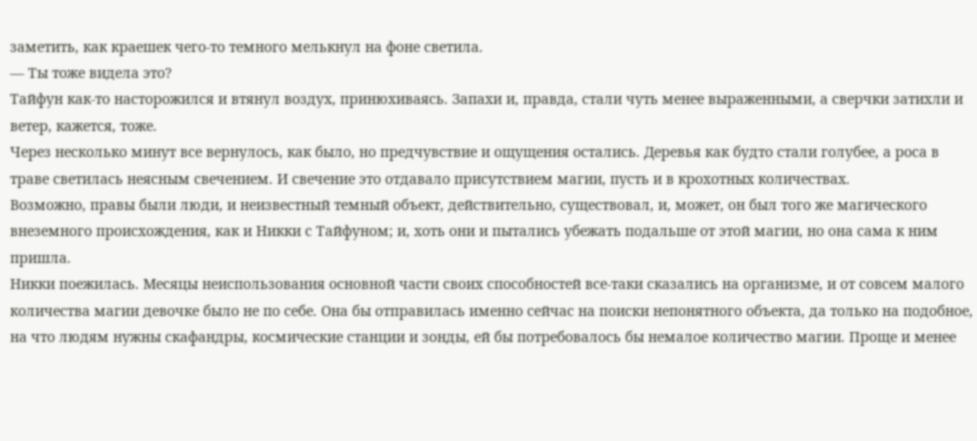заметить, как краешек чего-то темного мелькнул на фоне светила.
— Ты тоже видела это?
Тайфун как-то насторожился и втянул воздух, принюхиваясь. Запахи и, правда, стали чуть менее выраженными, а сверчки затихли и ветер, кажется, тоже.
Через несколько минут все вернулось, как было, но предчувствие и ощущения остались. Деревья как будто стали голубее, а роса в траве светилась неясным свечением. И свечение это отдавало присутствием магии, пусть и в крохотных количествах.
Возможно, правы были люди, и неизвестный темный объект, действительно, существовал, и, может, он был того же магического внеземного происхождения, как и Никки с Тайфуном; и, хоть они и пытались убежать подальше от этой магии, но она сама к ним пришла.
Никки поежилась. Месяцы неиспользования основной части своих способностей все-таки сказались на организме, и от совсем малого количества магии девочке было не по себе. Она бы отправилась именно сейчас на поиски непонятного объекта, да только на подобное, на что людям нужны скафандры, космические станции и зонды, ей бы потребовалось бы немалое количество магии. Проще и менее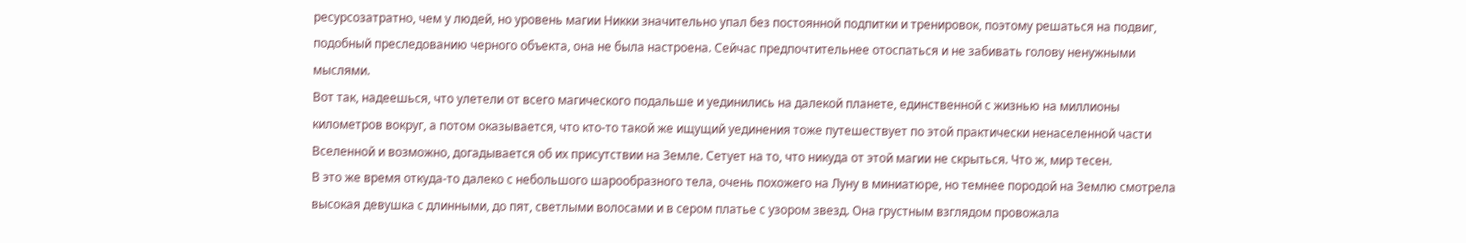ресурсозатратно, чем у людей, но уровень магии Никки значительно упал без постоянной подпитки и тренировок, поэтому решаться на подвиг, подобный преследованию черного объекта, она не была настроена. Сейчас предпочтительнее отоспаться и не забивать голову ненужными мыслями.
Вот так, надеешься, что улетели от всего магического подальше и уединились на далекой планете, единственной с жизнью на миллионы километров вокруг, а потом оказывается, что кто-то такой же ищущий уединения тоже путешествует по этой практически ненаселенной части Вселенной и возможно, догадывается об их присутствии на Земле. Сетует на то, что никуда от этой магии не скрыться. Что ж, мир тесен.
В это же время откуда-то далеко с небольшого шарообразного тела, очень похожего на Луну в миниатюре, но темнее породой на Землю смотрела высокая девушка с длинными, до пят, светлыми волосами и в сером платье с узором звезд. Она грустным взглядом провожала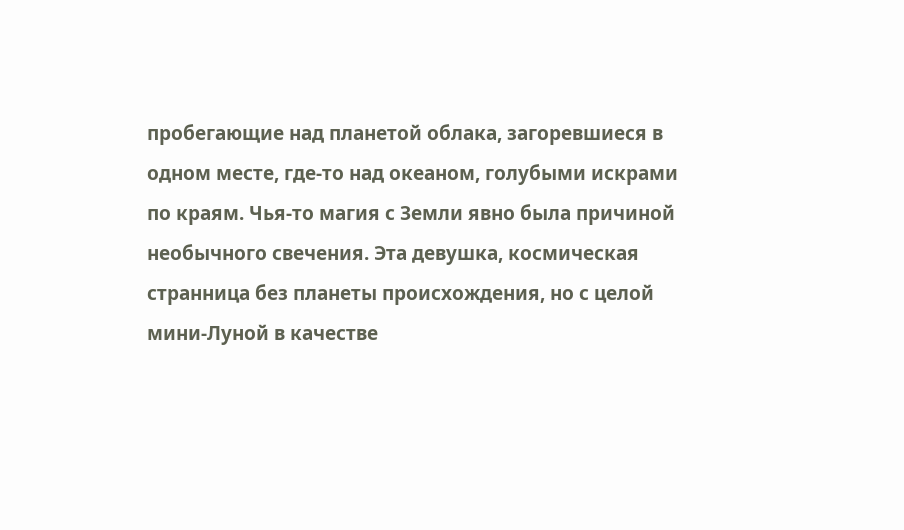пробегающие над планетой облака, загоревшиеся в одном месте, где-то над океаном, голубыми искрами по краям. Чья-то магия с Земли явно была причиной необычного свечения. Эта девушка, космическая странница без планеты происхождения, но с целой мини-Луной в качестве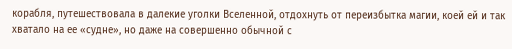корабля, путешествовала в далекие уголки Вселенной, отдохнуть от переизбытка магии, коей ей и так хватало на ее «судне», но даже на совершенно обычной с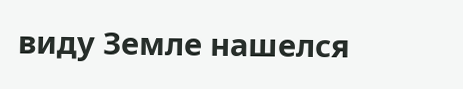виду Земле нашелся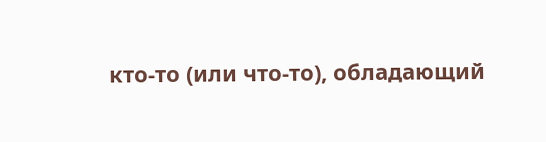кто-то (или что-то), обладающий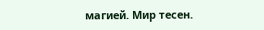магией. Мир тесен.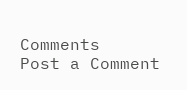Comments
Post a Comment